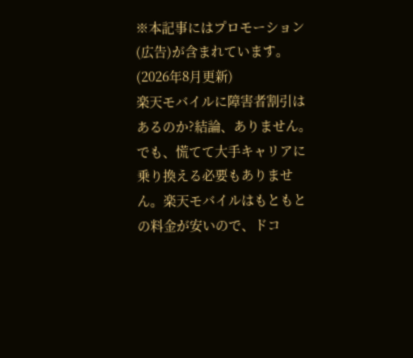※本記事にはプロモーション(広告)が含まれています。(2026年8月更新)
楽天モバイルに障害者割引はあるのか?結論、ありません。
でも、慌てて大手キャリアに乗り換える必要もありません。楽天モバイルはもともとの料金が安いので、ドコ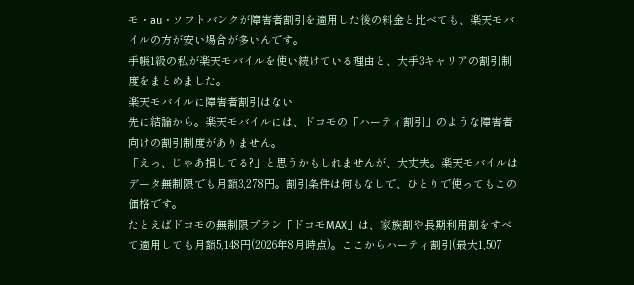モ・au・ソフトバンクが障害者割引を適用した後の料金と比べても、楽天モバイルの方が安い場合が多いんです。
手帳1級の私が楽天モバイルを使い続けている理由と、大手3キャリアの割引制度をまとめました。
楽天モバイルに障害者割引はない
先に結論から。楽天モバイルには、ドコモの「ハーティ割引」のような障害者向けの割引制度がありません。
「えっ、じゃあ損してる?」と思うかもしれませんが、大丈夫。楽天モバイルはデータ無制限でも月額3,278円。割引条件は何もなしで、ひとりで使ってもこの価格です。
たとえばドコモの無制限プラン「ドコモMAX」は、家族割や長期利用割をすべて適用しても月額5,148円(2026年8月時点)。ここからハーティ割引(最大1,507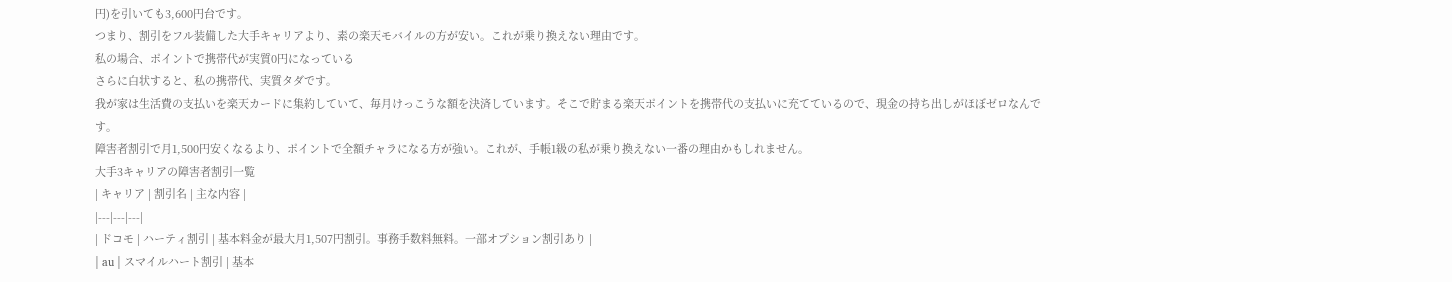円)を引いても3,600円台です。
つまり、割引をフル装備した大手キャリアより、素の楽天モバイルの方が安い。これが乗り換えない理由です。
私の場合、ポイントで携帯代が実質0円になっている
さらに白状すると、私の携帯代、実質タダです。
我が家は生活費の支払いを楽天カードに集約していて、毎月けっこうな額を決済しています。そこで貯まる楽天ポイントを携帯代の支払いに充てているので、現金の持ち出しがほぼゼロなんです。
障害者割引で月1,500円安くなるより、ポイントで全額チャラになる方が強い。これが、手帳1級の私が乗り換えない一番の理由かもしれません。
大手3キャリアの障害者割引一覧
| キャリア | 割引名 | 主な内容 |
|---|---|---|
| ドコモ | ハーティ割引 | 基本料金が最大月1,507円割引。事務手数料無料。一部オプション割引あり |
| au | スマイルハート割引 | 基本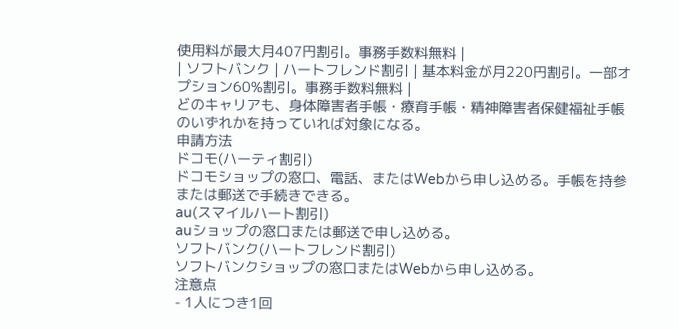使用料が最大月407円割引。事務手数料無料 |
| ソフトバンク | ハートフレンド割引 | 基本料金が月220円割引。一部オプション60%割引。事務手数料無料 |
どのキャリアも、身体障害者手帳・療育手帳・精神障害者保健福祉手帳のいずれかを持っていれば対象になる。
申請方法
ドコモ(ハーティ割引)
ドコモショップの窓口、電話、またはWebから申し込める。手帳を持参または郵送で手続きできる。
au(スマイルハート割引)
auショップの窓口または郵送で申し込める。
ソフトバンク(ハートフレンド割引)
ソフトバンクショップの窓口またはWebから申し込める。
注意点
- 1人につき1回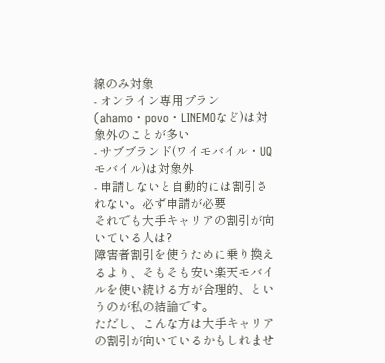線のみ対象
- オンライン専用プラン(ahamo・povo・LINEMOなど)は対象外のことが多い
- サブブランド(ワイモバイル・UQモバイル)は対象外
- 申請しないと自動的には割引されない。必ず申請が必要
それでも大手キャリアの割引が向いている人は?
障害者割引を使うために乗り換えるより、そもそも安い楽天モバイルを使い続ける方が合理的、というのが私の結論です。
ただし、こんな方は大手キャリアの割引が向いているかもしれませ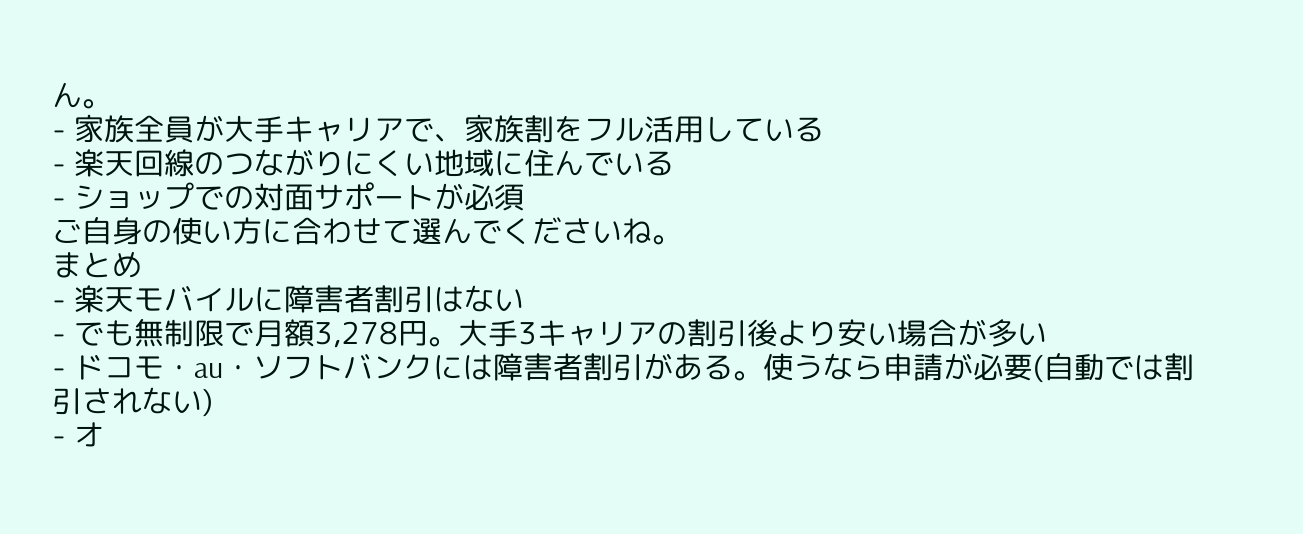ん。
- 家族全員が大手キャリアで、家族割をフル活用している
- 楽天回線のつながりにくい地域に住んでいる
- ショップでの対面サポートが必須
ご自身の使い方に合わせて選んでくださいね。
まとめ
- 楽天モバイルに障害者割引はない
- でも無制限で月額3,278円。大手3キャリアの割引後より安い場合が多い
- ドコモ・au・ソフトバンクには障害者割引がある。使うなら申請が必要(自動では割引されない)
- オ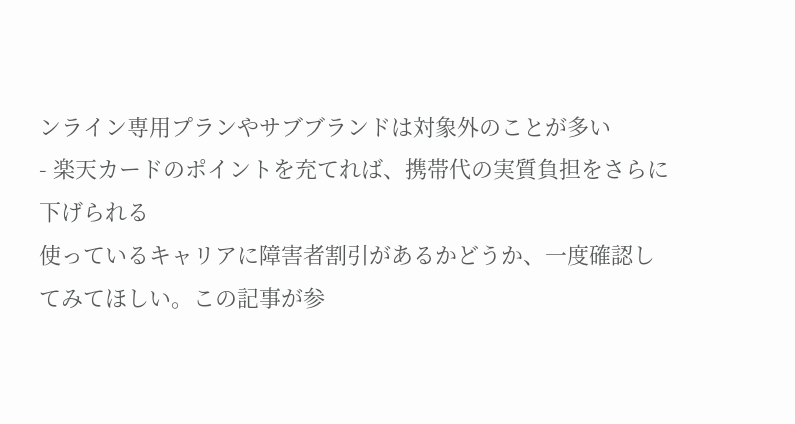ンライン専用プランやサブブランドは対象外のことが多い
- 楽天カードのポイントを充てれば、携帯代の実質負担をさらに下げられる
使っているキャリアに障害者割引があるかどうか、一度確認してみてほしい。この記事が参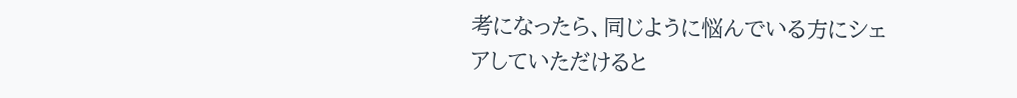考になったら、同じように悩んでいる方にシェアしていただけると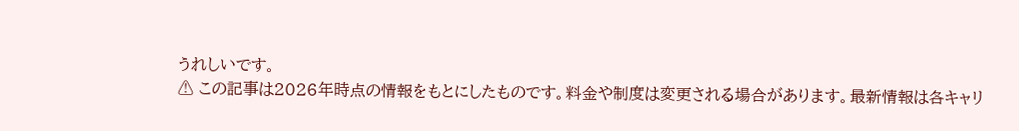うれしいです。
⚠ この記事は2026年時点の情報をもとにしたものです。料金や制度は変更される場合があります。最新情報は各キャリ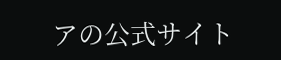アの公式サイト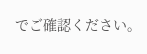でご確認ください。